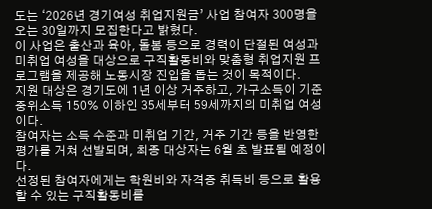도는 ‘2026년 경기여성 취업지원금’ 사업 참여자 300명을 오는 30일까지 모집한다고 밝혔다.
이 사업은 출산과 육아, 돌봄 등으로 경력이 단절된 여성과 미취업 여성을 대상으로 구직활동비와 맞춤형 취업지원 프로그램을 제공해 노동시장 진입을 돕는 것이 목적이다.
지원 대상은 경기도에 1년 이상 거주하고, 가구소득이 기준 중위소득 150% 이하인 35세부터 59세까지의 미취업 여성이다.
참여자는 소득 수준과 미취업 기간, 거주 기간 등을 반영한 평가를 거쳐 선발되며, 최종 대상자는 6월 초 발표될 예정이다.
선정된 참여자에게는 학원비와 자격증 취득비 등으로 활용할 수 있는 구직활동비를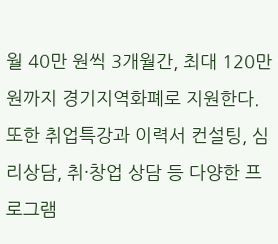월 40만 원씩 3개월간, 최대 120만 원까지 경기지역화폐로 지원한다.
또한 취업특강과 이력서 컨설팅, 심리상담, 취·창업 상담 등 다양한 프로그램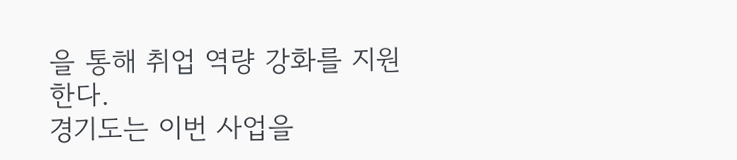을 통해 취업 역량 강화를 지원한다.
경기도는 이번 사업을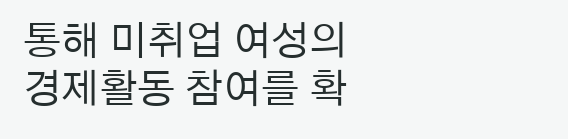통해 미취업 여성의 경제활동 참여를 확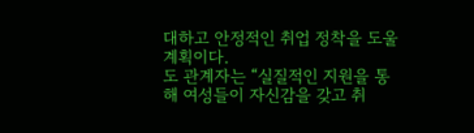대하고 안정적인 취업 정착을 도울 계획이다.
도 관계자는 “실질적인 지원을 통해 여성들이 자신감을 갖고 취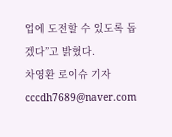업에 도전할 수 있도록 돕겠다”고 밝혔다.
차영환 로이슈 기자 cccdh7689@naver.com